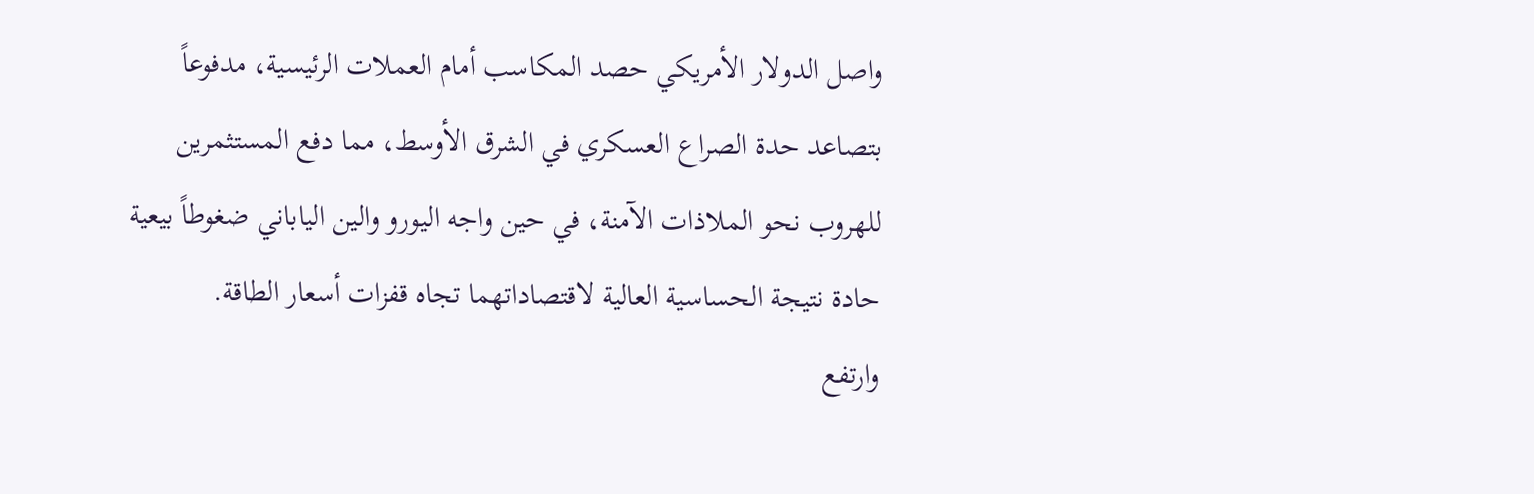واصل الدولار الأمريكي حصد المكاسب أمام العملات الرئيسية، مدفوعاً بتصاعد حدة الصراع العسكري في الشرق الأوسط، مما دفع المستثمرين للهروب نحو الملاذات الآمنة، في حين واجه اليورو والين الياباني ضغوطاً بيعية حادة نتيجة الحساسية العالية لاقتصاداتهما تجاه قفزات أسعار الطاقة.
وارتفع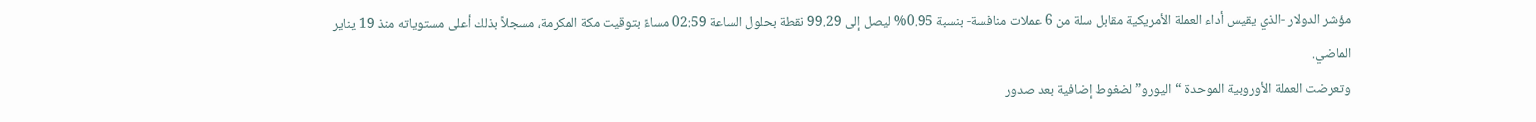مؤشر الدولار -الذي يقيس أداء العملة الأمريكية مقابل سلة من 6 عملات منافسة- بنسبة 0.95% ليصل إلى 99.29 نقطة بحلول الساعة 02:59 مساءً بتوقيت مكة المكرمة، مسجلاً بذلك أعلى مستوياته منذ 19 يناير الماضي.
وتعرضت العملة الأوروبية الموحدة “اليورو” لضغوط إضافية بعد صدور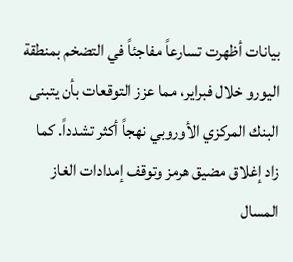بيانات أظهرت تسارعاً مفاجئاً في التضخم بمنطقة اليورو خلال فبراير، مما عزز التوقعات بأن يتبنى البنك المركزي الأوروبي نهجاً أكثر تشدداً. كما زاد إغلاق مضيق هرمز وتوقف إمدادات الغاز المسال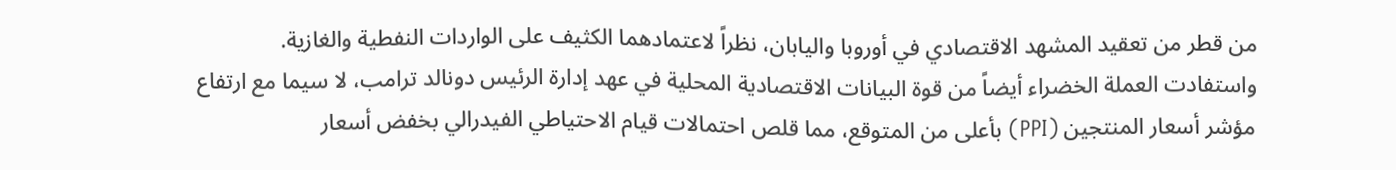من قطر من تعقيد المشهد الاقتصادي في أوروبا واليابان، نظراً لاعتمادهما الكثيف على الواردات النفطية والغازية.
واستفادت العملة الخضراء أيضاً من قوة البيانات الاقتصادية المحلية في عهد إدارة الرئيس دونالد ترامب، لا سيما مع ارتفاع مؤشر أسعار المنتجين (PPI) بأعلى من المتوقع، مما قلص احتمالات قيام الاحتياطي الفيدرالي بخفض أسعار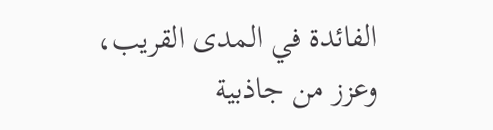الفائدة في المدى القريب، وعزز من جاذبية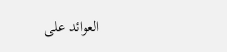العوائد على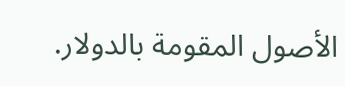الأصول المقومة بالدولار.